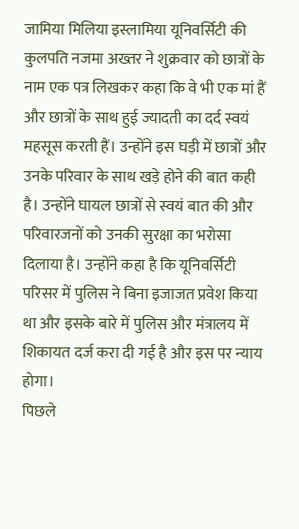जामिया मिलिया इस्लामिया यूनिवर्सिटी की कुलपति नजमा अख्तर ने शुक्रवार को छात्रों के नाम एक पत्र लिखकर कहा कि वे भी एक मां हैं और छात्रों के साथ हुई ज्यादती का दर्द स्वयं महसूस करती हैं। उन्होंने इस घड़ी में छात्रों और उनके परिवार के साथ खड़े होने की बात कही है। उन्होंने घायल छात्रों से स्वयं बात की और परिवारजनों को उनकी सुरक्षा का भरोसा दिलाया है। उन्होंने कहा है कि यूनिवर्सिटी परिसर में पुलिस ने बिना इजाजत प्रवेश किया था और इसके बारे में पुलिस और मंत्रालय में शिकायत दर्ज करा दी गई है और इस पर न्याय होगा।
पिछले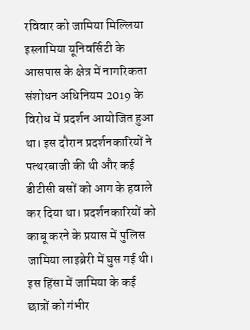रविवार को जामिया मिल्लिया इस्लामिया यूनिवर्सिटी के आसपास के क्षेत्र में नागरिकता संशोधन अधिनियम 2019 के विरोध में प्रदर्शन आयोजित हुआ था। इस दौरान प्रदर्शनकारियों ने पत्थरबाजी की थी और कई डीटीसी बसों को आग के हवाले कर दिया था। प्रदर्शनकारियों को काबू करने के प्रयास में पुलिस जामिया लाइब्रेरी में घुस गई थी। इस हिंसा में जामिया के कई छात्रों को गंभीर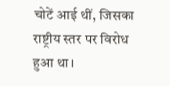चोटें आई थीं, जिसका राष्ट्रीय स्तर पर विरोध हुआ था।